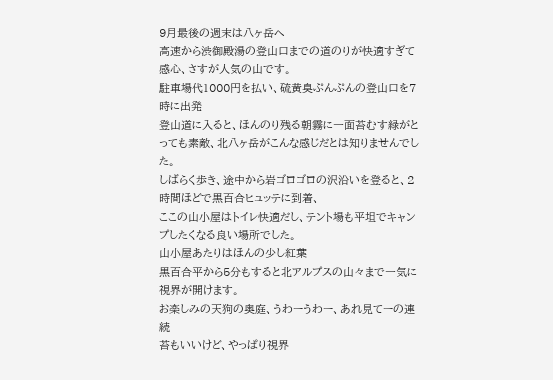9月最後の週末は八ヶ岳へ
高速から渋御殿湯の登山口までの道のりが快適すぎて感心、さすが人気の山です。
駐車場代1000円を払い、硫黄臭ぷんぷんの登山口を7時に出発
登山道に入ると、ほんのり残る朝霧に一面苔むす緑がとっても素敵、北八ヶ岳がこんな感じだとは知りませんでした。
しばらく歩き、途中から岩ゴロゴロの沢沿いを登ると、2時間ほどで黒百合ヒュッテに到着、
ここの山小屋はトイレ快適だし、テント場も平坦でキャンプしたくなる良い場所でした。
山小屋あたりはほんの少し紅葉
黒百合平から5分もすると北アルプスの山々まで一気に視界が開けます。
お楽しみの天狗の奥庭、うわーうわー、あれ見てーの連続
苔もいいけど、やっぱり視界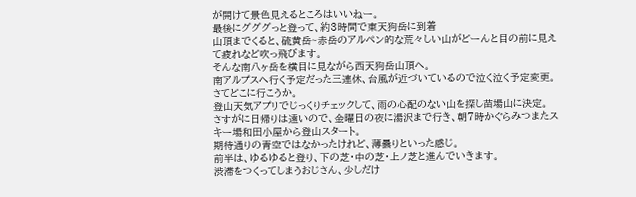が開けて景色見えるところはいいねー。
最後にグググっと登って、約3時間で東天狗岳に到着
山頂までくると、硫黄岳~赤岳のアルペン的な荒々しい山がどーんと目の前に見えて疲れなど吹っ飛びます。
そんな南八ヶ岳を横目に見ながら西天狗岳山頂へ。
南アルプスへ行く予定だった三連休、台風が近づいているので泣く泣く予定変更。
さてどこに行こうか。
登山天気アプリでじっくりチェックして、雨の心配のない山を探し苗場山に決定。
さすがに日帰りは遠いので、金曜日の夜に湯沢まで行き、朝7時かぐらみつまたスキー場和田小屋から登山スタート。
期待通りの青空ではなかったけれど、薄曇りといった感じ。
前半は、ゆるゆると登り、下の芝・中の芝・上ノ芝と進んでいきます。
渋滞をつくってしまうおじさん、少しだけ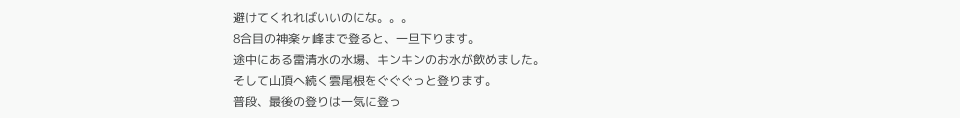避けてくれればいいのにな。。。
8合目の神楽ヶ峰まで登ると、一旦下ります。
途中にある雷清水の水場、キンキンのお水が飲めました。
そして山頂へ続く雲尾根をぐぐぐっと登ります。
普段、最後の登りは一気に登っ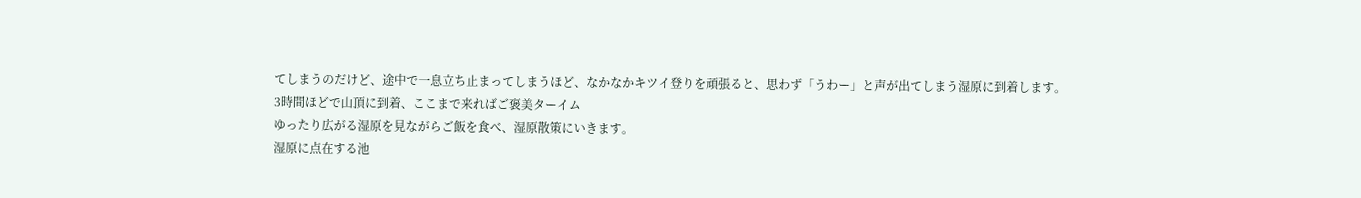てしまうのだけど、途中で一息立ち止まってしまうほど、なかなかキツイ登りを頑張ると、思わず「うわー」と声が出てしまう湿原に到着します。
3時間ほどで山頂に到着、ここまで来ればご褒美ターイム
ゆったり広がる湿原を見ながらご飯を食べ、湿原散策にいきます。
湿原に点在する池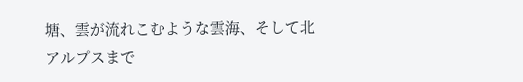塘、雲が流れこむような雲海、そして北アルプスまで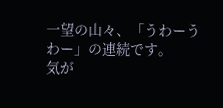一望の山々、「うわーうわー」の連続です。
気が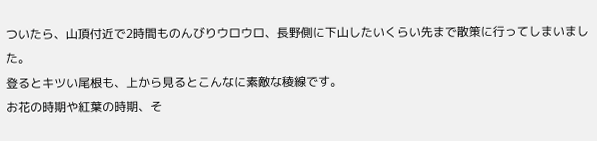ついたら、山頂付近で2時間ものんびりウロウロ、長野側に下山したいくらい先まで散策に行ってしまいました。
登るとキツい尾根も、上から見るとこんなに素敵な稜線です。
お花の時期や紅葉の時期、そ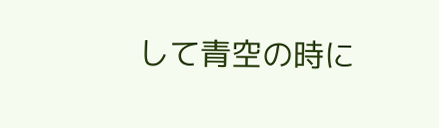して青空の時に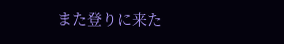また登りに来た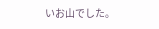いお山でした。